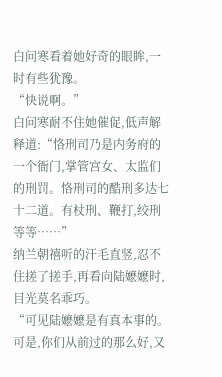白问寒看着她好奇的眼眸,一时有些犹豫。
“快说啊。”
白问寒耐不住她催促,低声解释道:“恪刑司乃是内务府的一个衙门,掌管宫女、太监们的刑罚。恪刑司的酷刑多达七十二道。有杖刑、鞭打,绞刑等等……”
纳兰朝禧听的汗毛直竖,忍不住搓了搓手,再看向陆嬷嬷时,目光莫名乖巧。
“可见陆嬷嬷是有真本事的。可是,你们从前过的那么好,又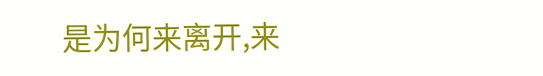是为何来离开,来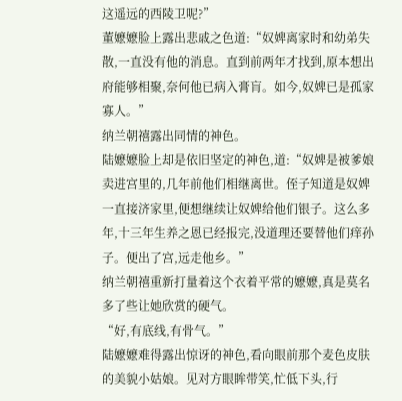这遥远的西陵卫呢?”
董嬷嬷脸上露出悲戚之色道:“奴婢离家时和幼弟失散,一直没有他的消息。直到前两年才找到,原本想出府能够相聚,奈何他已病入膏肓。如今,奴婢已是孤家寡人。”
纳兰朝禧露出同情的神色。
陆嬷嬷脸上却是依旧坚定的神色,道:“奴婢是被爹娘卖进宫里的,几年前他们相继离世。侄子知道是奴婢一直接济家里,便想继续让奴婢给他们银子。这么多年,十三年生养之恩已经报完,没道理还要替他们痒孙子。便出了宫,远走他乡。”
纳兰朝禧重新打量着这个衣着平常的嬷嬷,真是莫名多了些让她欣赏的硬气。
“好,有底线,有骨气。”
陆嬷嬷难得露出惊讶的神色,看向眼前那个麦色皮肤的美貌小姑娘。见对方眼眸带笑,忙低下头,行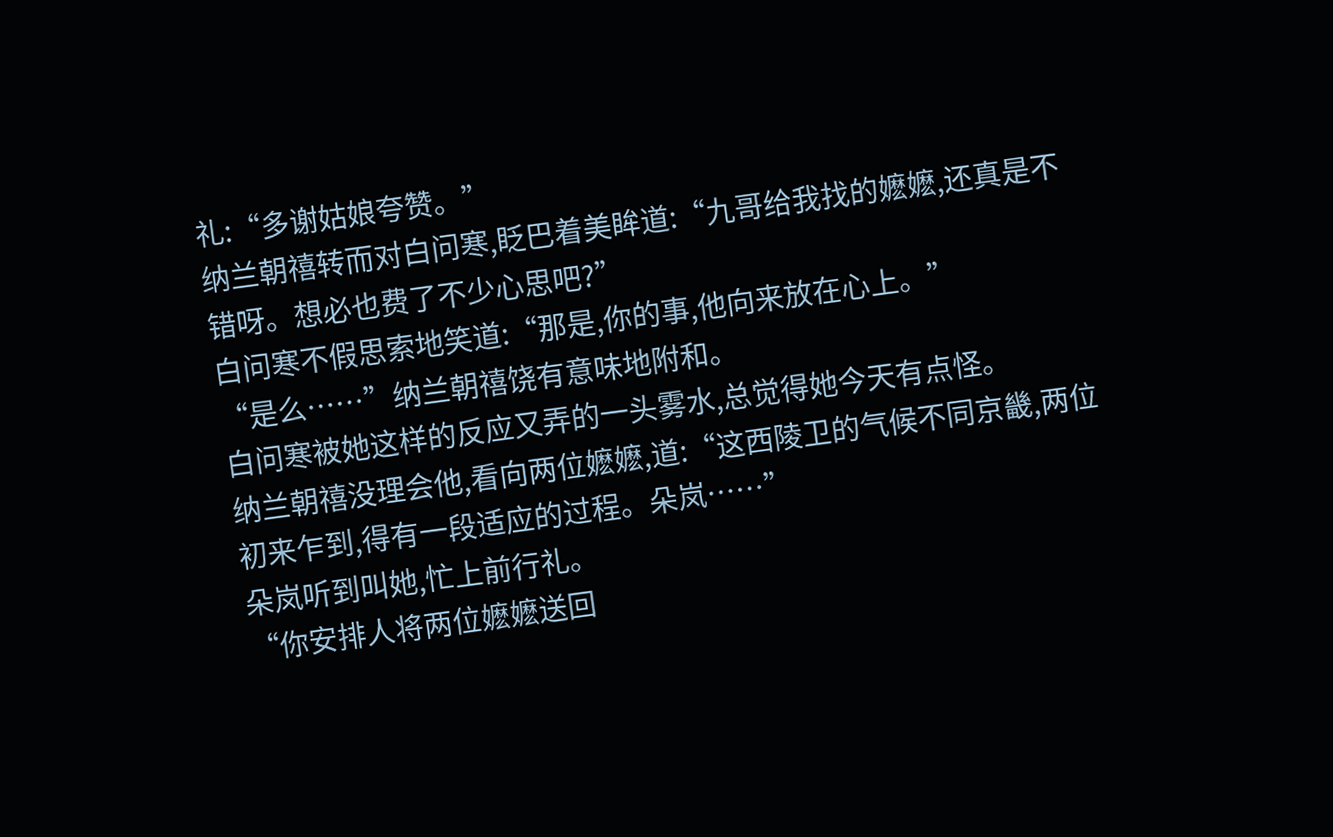礼:“多谢姑娘夸赞。”
纳兰朝禧转而对白问寒,眨巴着美眸道:“九哥给我找的嬷嬷,还真是不错呀。想必也费了不少心思吧?”
白问寒不假思索地笑道:“那是,你的事,他向来放在心上。”
“是么……”纳兰朝禧饶有意味地附和。
白问寒被她这样的反应又弄的一头雾水,总觉得她今天有点怪。
纳兰朝禧没理会他,看向两位嬷嬷,道:“这西陵卫的气候不同京畿,两位初来乍到,得有一段适应的过程。朵岚……”
朵岚听到叫她,忙上前行礼。
“你安排人将两位嬷嬷送回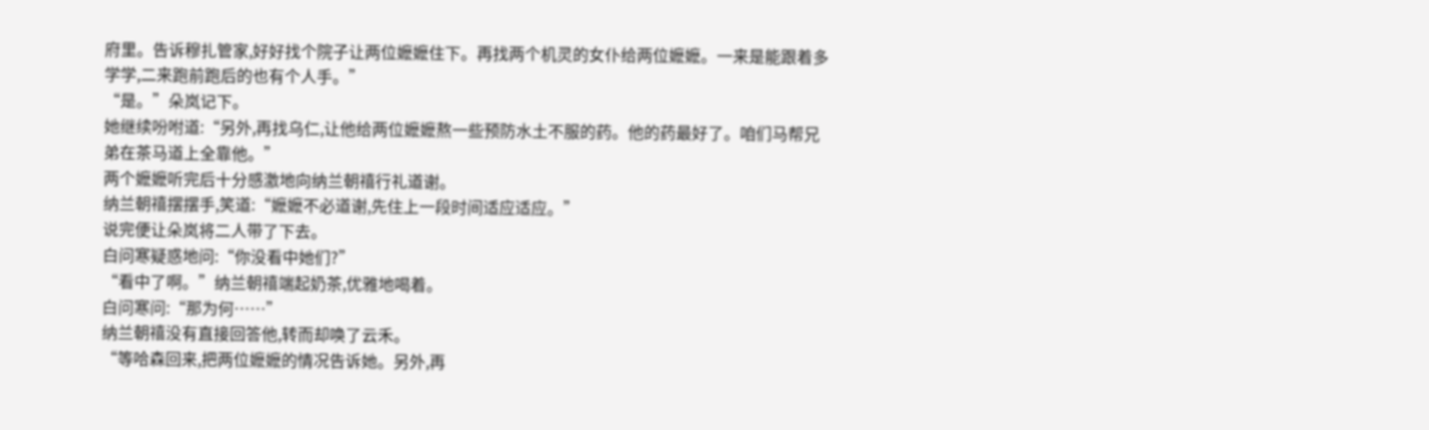府里。告诉穆扎管家,好好找个院子让两位嬷嬷住下。再找两个机灵的女仆给两位嬷嬷。一来是能跟着多学学,二来跑前跑后的也有个人手。”
“是。”朵岚记下。
她继续吩咐道:“另外,再找乌仁,让他给两位嬷嬷熬一些预防水土不服的药。他的药最好了。咱们马帮兄弟在茶马道上全靠他。”
两个嬷嬷听完后十分感激地向纳兰朝禧行礼道谢。
纳兰朝禧摆摆手,笑道:“嬷嬷不必道谢,先住上一段时间适应适应。”
说完便让朵岚将二人带了下去。
白问寒疑惑地问:“你没看中她们?”
“看中了啊。”纳兰朝禧端起奶茶,优雅地喝着。
白问寒问:“那为何……”
纳兰朝禧没有直接回答他,转而却唤了云禾。
“等哈森回来,把两位嬷嬷的情况告诉她。另外,再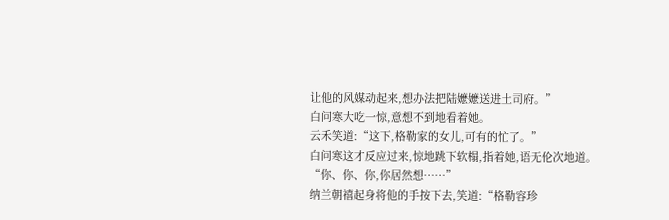让他的风媒动起来,想办法把陆嬷嬷送进土司府。”
白问寒大吃一惊,意想不到地看着她。
云禾笑道:“这下,格勒家的女儿,可有的忙了。”
白问寒这才反应过来,惊地跳下软榻,指着她,语无伦次地道。
“你、你、你,你居然想……”
纳兰朝禧起身将他的手按下去,笑道:“格勒容珍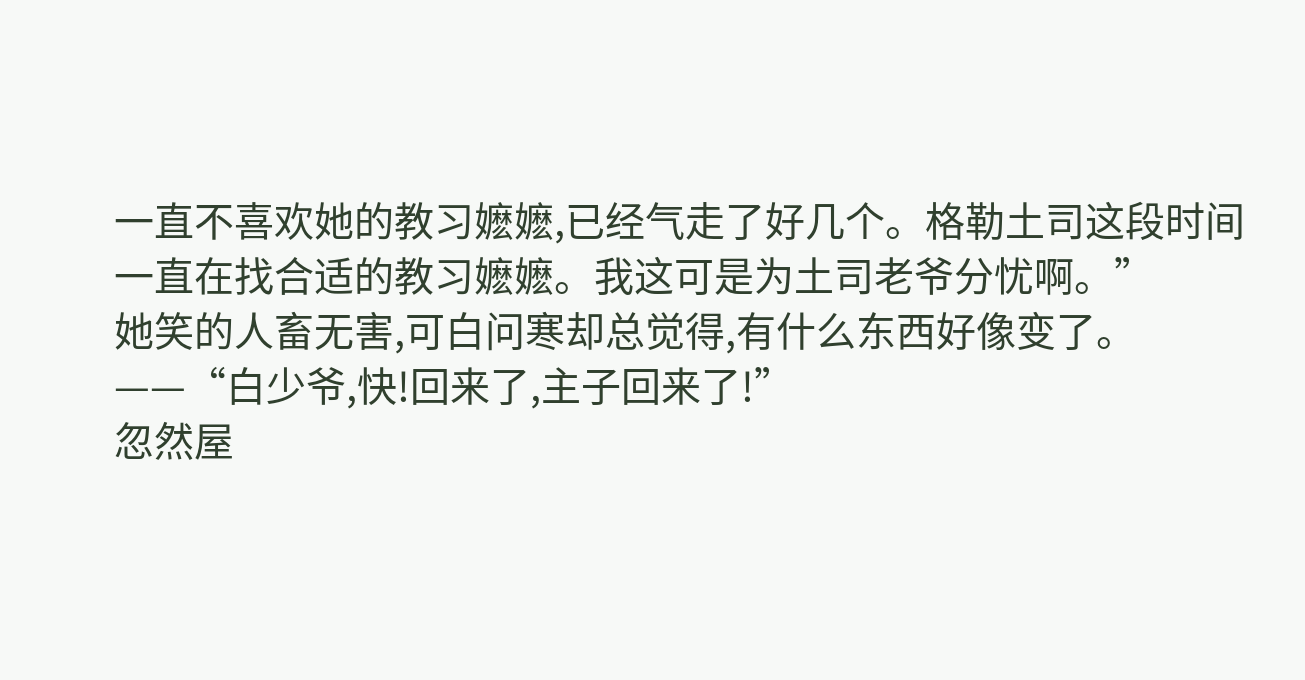一直不喜欢她的教习嬷嬷,已经气走了好几个。格勒土司这段时间一直在找合适的教习嬷嬷。我这可是为土司老爷分忧啊。”
她笑的人畜无害,可白问寒却总觉得,有什么东西好像变了。
——“白少爷,快!回来了,主子回来了!”
忽然屋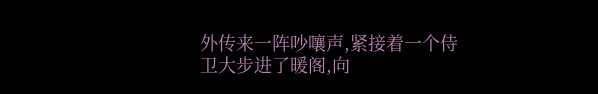外传来一阵吵嚷声,紧接着一个侍卫大步进了暖阁,向